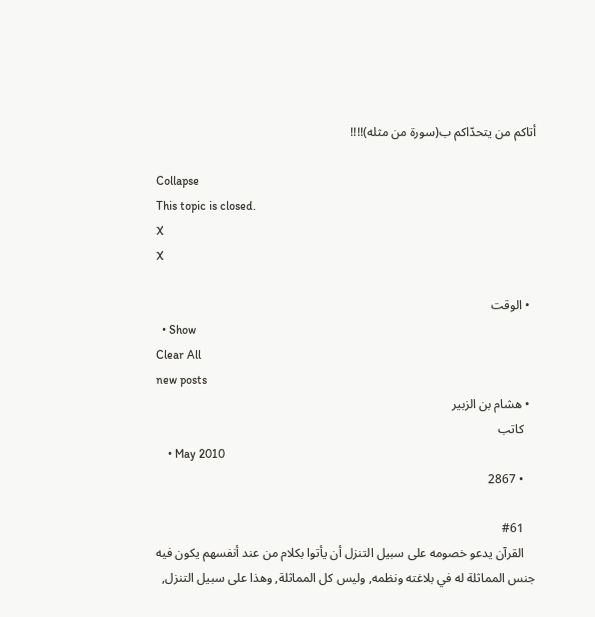أتاكم من يتحدّاكم ب(سورة من مثله)!!!!

Collapse
This topic is closed.
X
X

  • الوقت
  • Show
Clear All
new posts
  • هشام بن الزبير
    كاتب
    • May 2010
    • 2867

    #61
    القرآن يدعو خصومه على سبيل التنزل أن يأتوا بكلام من عند أنفسهم يكون فيه جنس المماثلة له في بلاغته ونظمه, وليس كل المماثلة, وهذا على سبيل التنزل,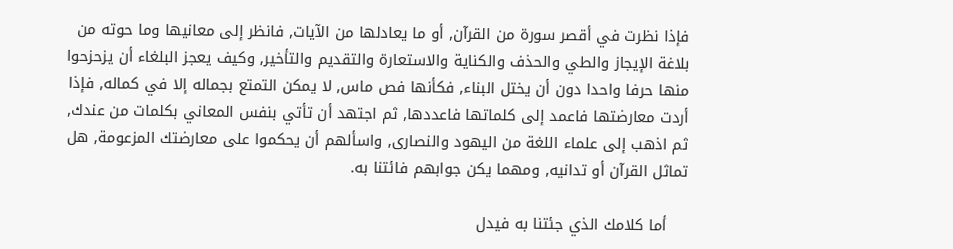فإذا نظرت في أقصر سورة من القرآن, أو ما يعادلها من الآيات, فانظر إلى معانيها وما حوته من بلاغة الإيجاز والطي والحذف والكناية والاستعارة والتقديم والتأخير, وكيف يعجز البلغاء أن يزحزحوا منها حرفا واحدا دون أن يختل البناء, فكأنها فص ماس, لا يمكن التمتع بجماله إلا في كماله, فإذا أردت معارضتها فاعمد إلى كلماتها فاعددها, ثم اجتهد أن تأتي بنفس المعاني بكلمات من عندك, ثم اذهب إلى علماء اللغة من اليهود والنصارى, واسألهم أن يحكموا على معارضتك المزعومة, هل تماثل القرآن أو تدانيه, ومهما يكن جوابهم فائتنا به.

    أما كلامك الذي جئتنا به فيدل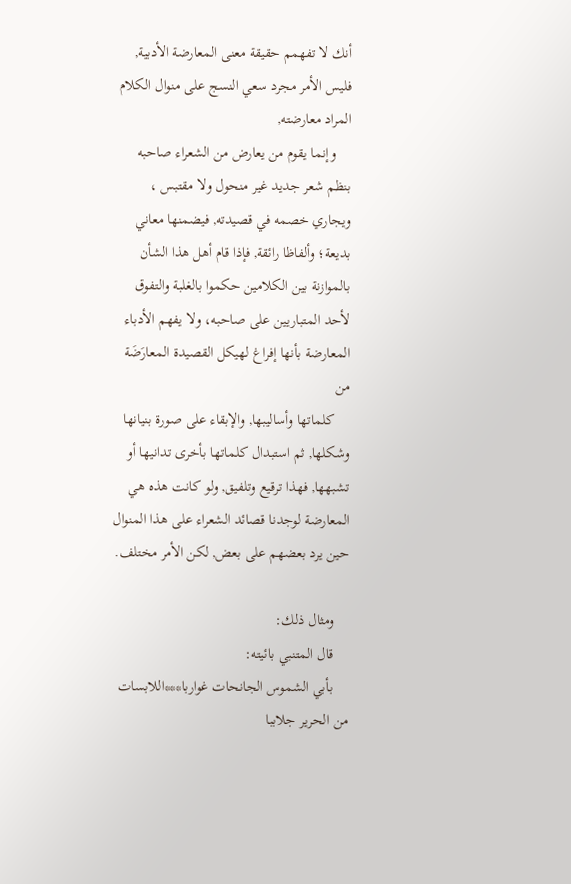أنك لا تفهمم حقيقة معنى المعارضة الأدبية, فليس الأمر مجرد سعي النسج على منوال الكلام المراد معارضته,
    وإنما يقوم من يعارض من الشعراء صاحبه بنظم شعر جديد غير منحول ولا مقتبس ، ويجاري خصمه في قصيدته, فيضمنها معاني بديعة؛ وألفاظا رائقة, فإذا قام أهل هذا الشأن بالموازنة بين الكلامين حكموا بالغلبة والتفوق لأحد المتباريين على صاحبه، ولا يفهم الأدباء المعارضة بأنها إفراغ لهيكل القصيدة المعارَضَة من
    كلماتها وأساليبها, والإبقاء على صورة بنيانها وشكلها, ثم استبدال كلماتها بأخرى تدانيها أو تشبهها, فهذا ترقيع وتلفيق, ولو كانت هذه هي المعارضة لوجدنا قصائد الشعراء على هذا المنوال حين يرد بعضهم على بعض, لكن الأمر مختلف.

    ومثال ذلك:
    قال المتنبي بائيته:
    بأبي الشموس الجانحات غواربا***اللابسات من الحرير جلاببا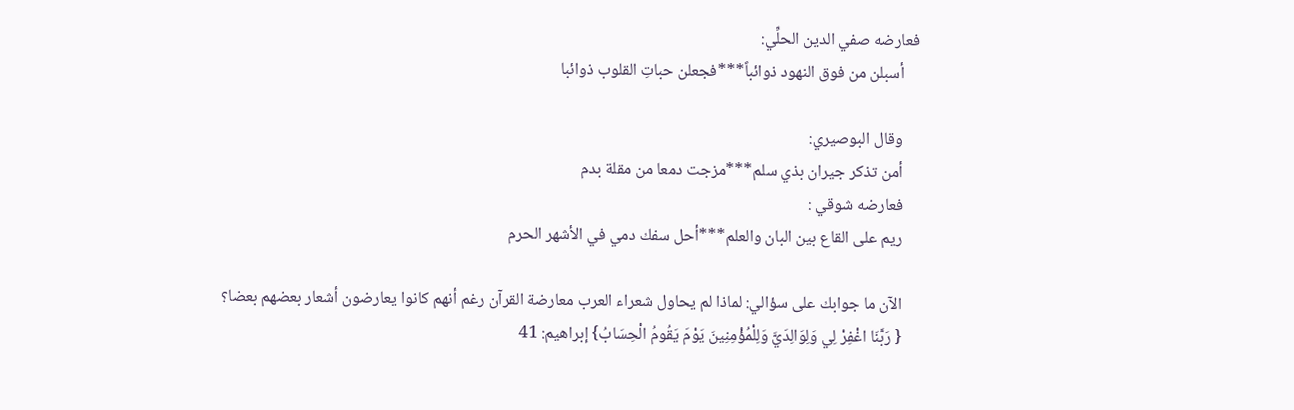فعارضه صفي الدين الحلِّي:
    أسبلن من فوق النهود ذوائباً***فجعلن حباتِ القلوب ذوائبا

    وقال البوصيري:
    أمن تذكر جيران بذي سلم***مزجت دمعا من مقلة بدم
    فعارضه شوقي :
    ريم على القاع بين البان والعلم***أحل سفك دمي في الأشهر الحرم

    الآن ما جوابك على سؤالي: لماذا لم يحاول شعراء العرب معارضة القرآن رغم أنهم كانوا يعارضون أشعار بعضهم بعضا؟
    { رَبَّنَا اغْفِرْ لِي وَلِوَالِدَيَّ وَلِلْمُؤْمِنِينَ يَوْمَ يَقُومُ الْحِسَابُ} إبراهيم: 41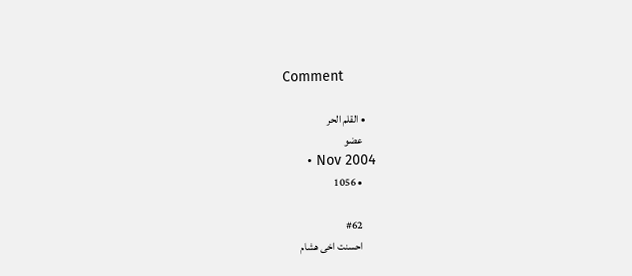Comment

    • القلم الحر
      عضو
      • Nov 2004
      • 1056

      #62
      احسنت اخى هشام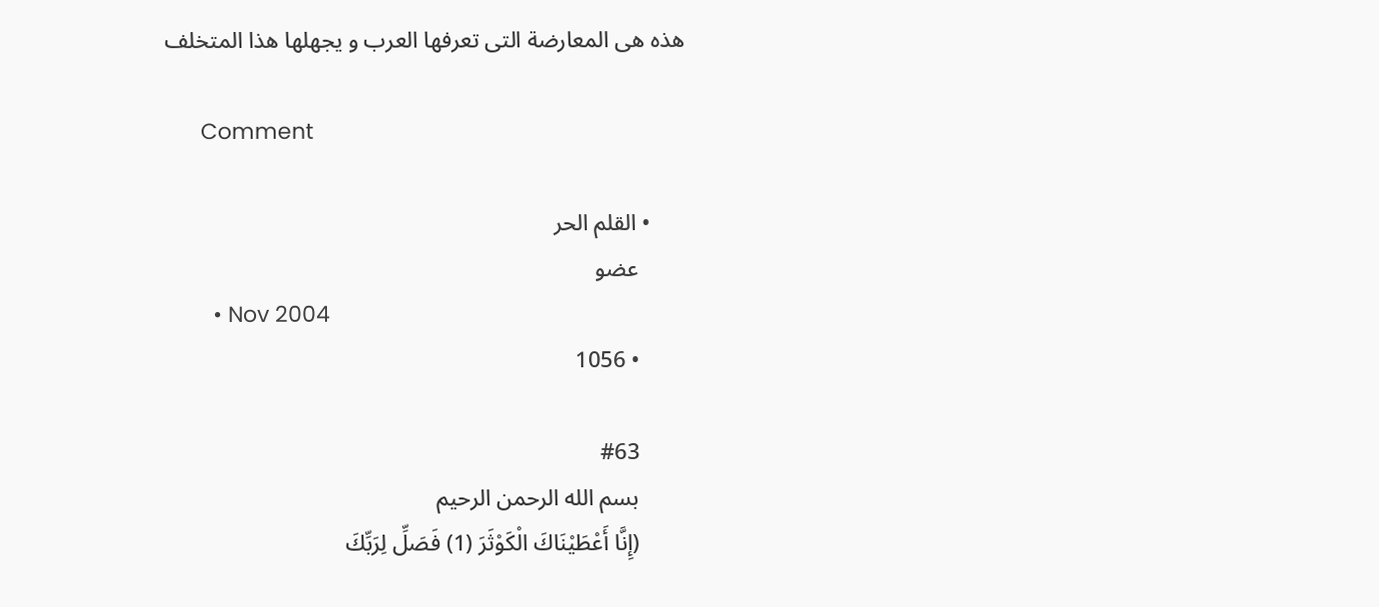هذه هى المعارضة التى تعرفها العرب و يجهلها هذا المتخلف

      Comment

      • القلم الحر
        عضو
        • Nov 2004
        • 1056

        #63
        بسم الله الرحمن الرحيم
        (إِنَّا أَعْطَيْنَاكَ الْكَوْثَرَ (1) فَصَلِّ لِرَبِّكَ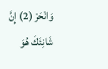وَانْحَرْ (2) إِنَّ شَانِئَكَ هُوَ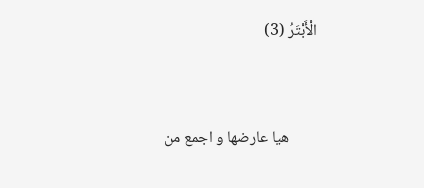الْأَبْتَرُ (3)


        هيا عارضها و اجمع من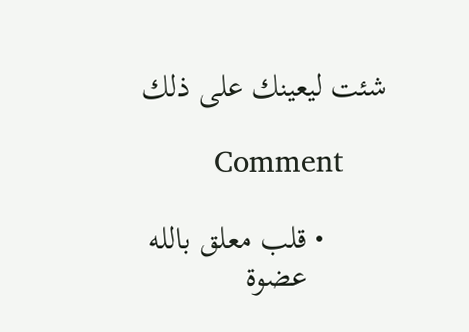شئت ليعينك على ذلك

        Comment

        • قلب معلق بالله
          عضوة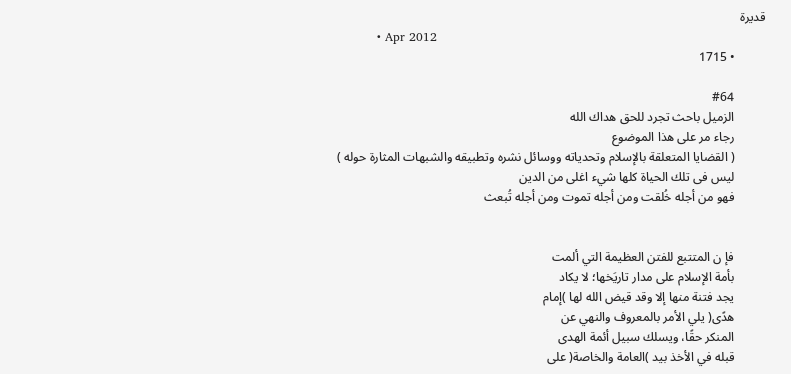قديرة
          • Apr 2012
          • 1715

          #64
          الزميل باحث تجرد للحق هداك الله
          رجاء مر على هذا الموضوع
          ( القضايا المتعلقة بالإسلام وتحدياته ووسائل نشره وتطبيقه والشبهات المثارة حوله )
          ليس فى تلك الحياة كلها شيء اغلى من الدين
          فهو من أجله خُلقت ومن أجله تموت ومن أجله تُبعث


          فإ ن المتتبع للفتن العظيمة التي ألمت
          بأمة الإسلام على مدار تاريَخها؛ لا يكاد
          يجد فتنة منها إلا وقد قيض الله لها )إمام
          هدًى( يلي الأمر بالمعروف والنهي عن
          المنكر حقًا، ويسلك سبيل أئمة الهدى
          قبله في الأخذ بيد )العامة والخاصة( على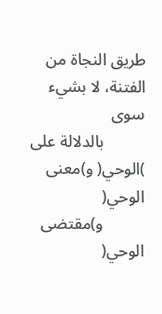طريق النجاة من الفتنة، لا بشيء سوى
          بالدلالة على )الوحي( و)معنى الوحي(
          و)مقتضى الوحي(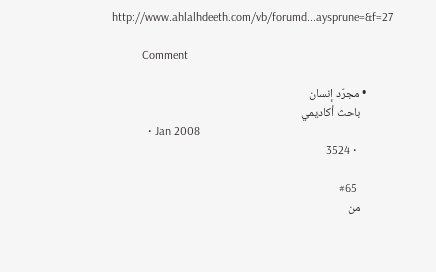http://www.ahlalhdeeth.com/vb/forumd...aysprune=&f=27

          Comment

          • مجرّد إنسان
            باحث أكاديمي
            • Jan 2008
            • 3524

            #65
            من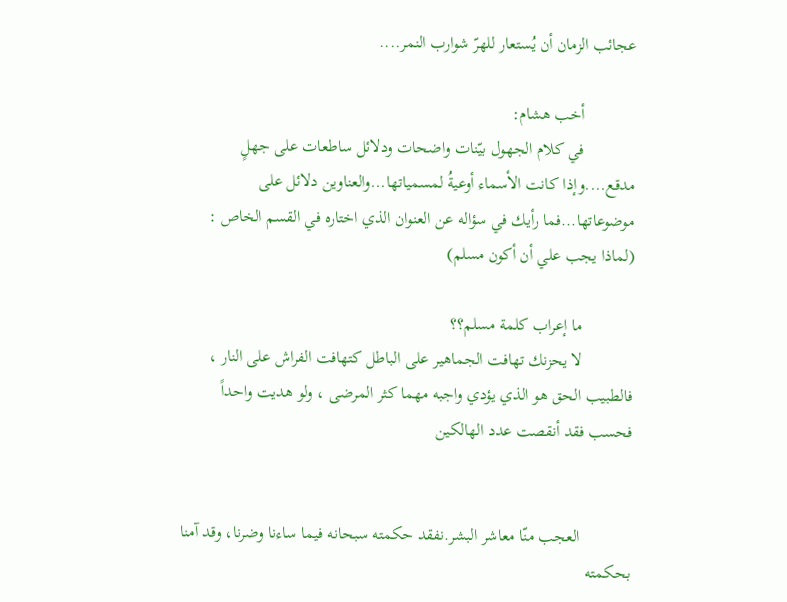عجائب الزمان أن يُستعار للهرّ شوارب النمر....

            أخب هشام:
            في كلام الجهول بيّنات واضحات ودلائل ساطعات على جهلٍ مدقع....وإذا كانت الأسماء أوعيةُ لمسمياتها...والعناوين دلائل على موضوعاتها...فما رأيك في سؤاله عن العنوان الذي اختاره في القسم الخاص : (لماذا يجب علي أن أكون مسلم)

            ما إعراب كلمة مسلم؟؟
            لا يحزنك تهافت الجماهير على الباطل كتهافت الفراش على النار ، فالطبيب الحق هو الذي يؤدي واجبه مهما كثر المرضى ، ولو هديت واحداً فحسب فقد أنقصت عدد الهالكين


            العجب منّا معاشر البشر.نفقد حكمته سبحانه فيما ساءنا وضرنا، وقد آمنا بحكمته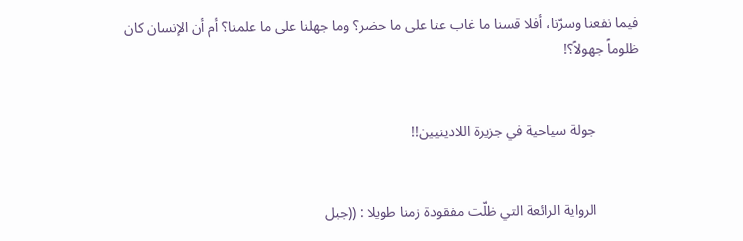فيما نفعنا وسرّنا، أفلا قسنا ما غاب عنا على ما حضر؟ وما جهلنا على ما علمنا؟ أم أن الإنسان كان ظلوماً جهولاً؟!


            جولة سياحية في جزيرة اللادينيين!!


            الرواية الرائعة التي ظلّت مفقودة زمنا طويلا : ((جبل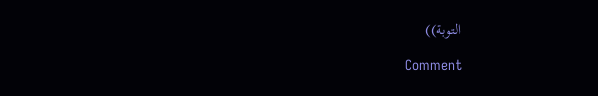التوبة))

            Comment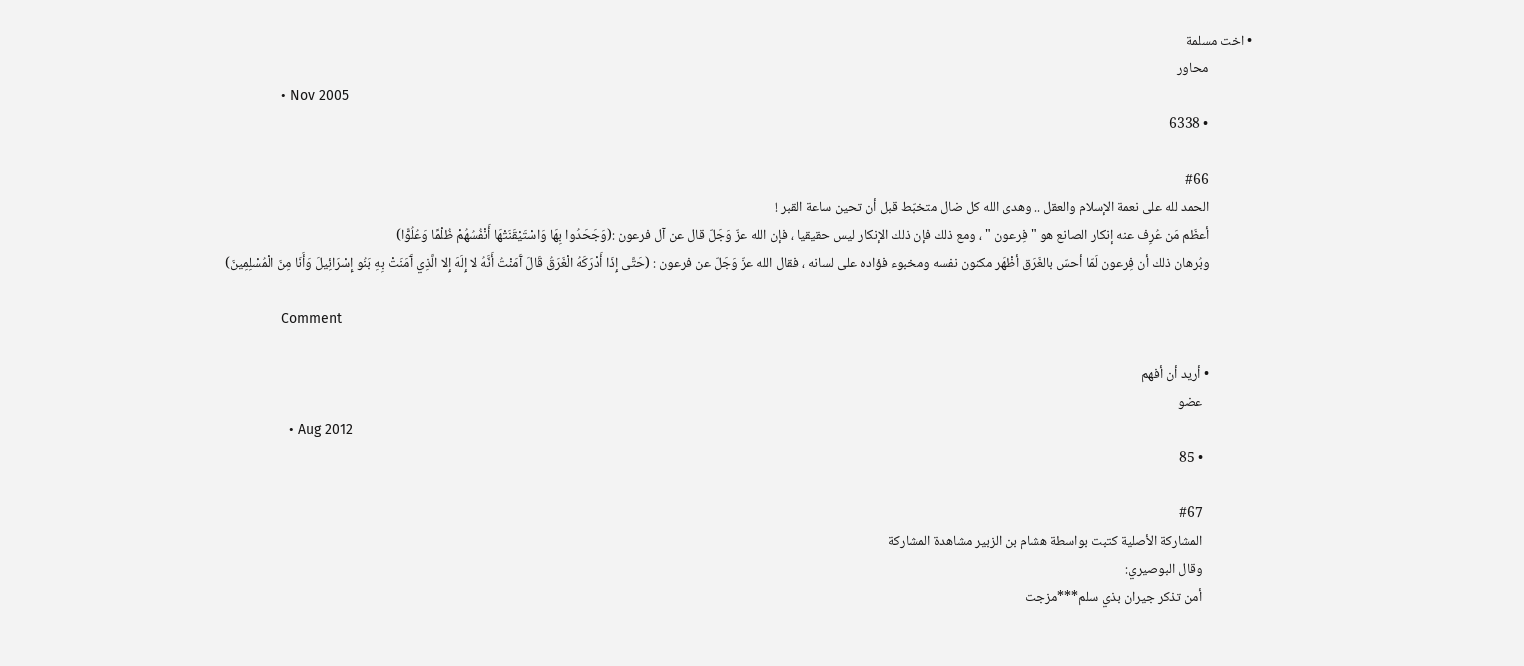• اخت مسلمة
              محاور
              • Nov 2005
              • 6338

              #66
              الحمد لله على نعمة الإسلام والعقل .. وهدى الله كل ضال متخبّط قبل أن تحين ساعة القبر !
              أعظَم مَن عُرِف عنه إنكار الصانع هو " فِرعون " ، ومع ذلك فإن ذلك الإنكار ليس حقيقيا ، فإن الله عزّ وَجَلّ قال عن آل فرعون :(وَجَحَدُوا بِهَا وَاسْتَيْقَنَتْهَا أَنْفُسُهُمْ ظُلْمًا وَعُلُوًّا)
              وبُرهان ذلك أن فِرعون لَمّا أحسّ بالغَرَق أظْهَر مكنون نفسه ومخبوء فؤاده على لسانه ، فقال الله عزّ وَجَلّ عن فرعون : (حَتَّى إِذَا أَدْرَكَهُ الْغَرَقُ قَالَ آَمَنْتُ أَنَّهُ لا إِلَهَ إِلا الَّذِي آَمَنَتْ بِهِ بَنُو إِسْرَائِيلَ وَأَنَا مِنَ الْمُسْلِمِينَ)

              Comment

              • أريد أن أفهم
                عضو
                • Aug 2012
                • 85

                #67
                المشاركة الأصلية كتبت بواسطة هشام بن الزبير مشاهدة المشاركة
                وقال البوصيري:
                أمن تذكر جيران بذي سلم***مزجت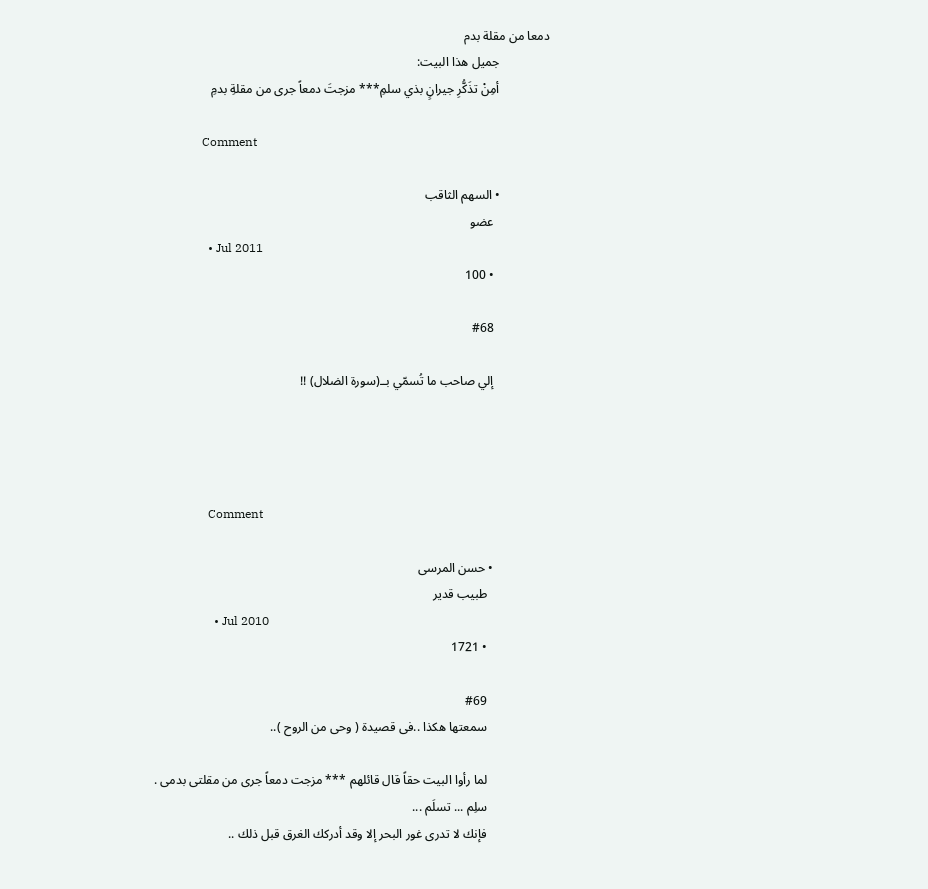دمعا من مقلة بدم
                جميل هذا البيت:
                أمِنْ تذَكُّرِ جيرانٍ بذي سلمِ*** مزجتَ دمعاً جرى من مقلةِ بدمِ

                Comment

                • السهم الثاقب
                  عضو
                  • Jul 2011
                  • 100

                  #68

                  إلي صاحب ما تُسمّي بــ(سورة الضلال) !!




                  Comment

                  • حسن المرسى
                    طبيب قدير
                    • Jul 2010
                    • 1721

                    #69
                    سمعتها هكذا ..فى قصيدة ( وحى من الروح )..

                    لما رأوا البيت حقاً قال قائلهم *** مزجت دمعاً جرى من مقلتى بدمى .
                    سلِم ... تسلَم ...
                    فإنك لا تدرى غور البحر إلا وقد أدركك الغرق قبل ذلك ..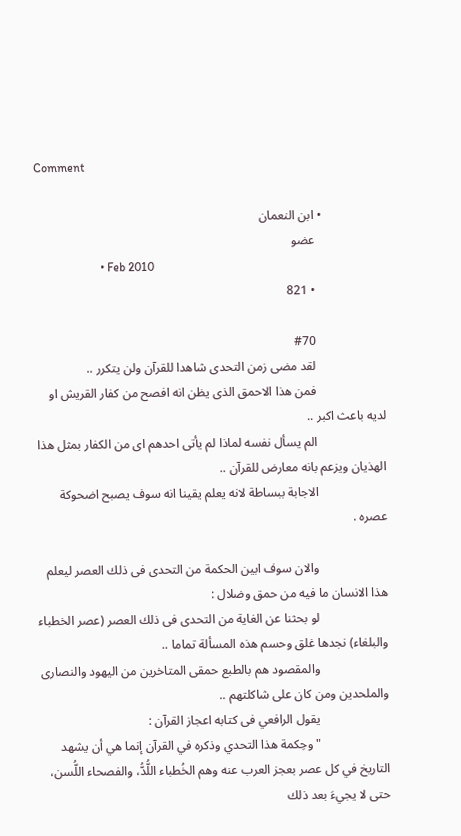Comment

                    • ابن النعمان
                      عضو
                      • Feb 2010
                      • 821

                      #70
                      لقد مضى زمن التحدى شاهدا للقرآن ولن يتكرر ..
                      فمن هذا الاحمق الذى يظن انه افصح من كفار القريش او لديه باعث اكبر ..
                      الم يسأل نفسه لماذا لم يأتى احدهم اى من الكفار بمثل هذا الهذيان ويزعم بانه معارض للقرآن ..
                      الاجابة ببساطة لانه يعلم يقينا انه سوف يصبح اضحوكة عصره .

                      والان سوف ابين الحكمة من التحدى فى ذلك العصر ليعلم هذا الانسان ما فيه من حمق وضلال :
                      لو بحثنا عن الغاية من التحدى فى ذلك العصر (عصر الخطباء والبلغاء) نجدها غلق وحسم هذه المسألة تماما ..
                      والمقصود هم بالطبع حمقى المتاخرين من اليهود والنصارى والملحدين ومن كان على شاكلتهم ..
                      يقول الرافعي فى كتابه اعجاز القرآن :
                      "وحِكمة هذا التحدي وذكره في القرآن إنما هي أن يشهد التاريخ في كل عصر بعجز العرب عنه وهم الخُطباء اللُّدُّ، والفصحاء اللُّسن، حتى لا يجيءَ بعد ذلك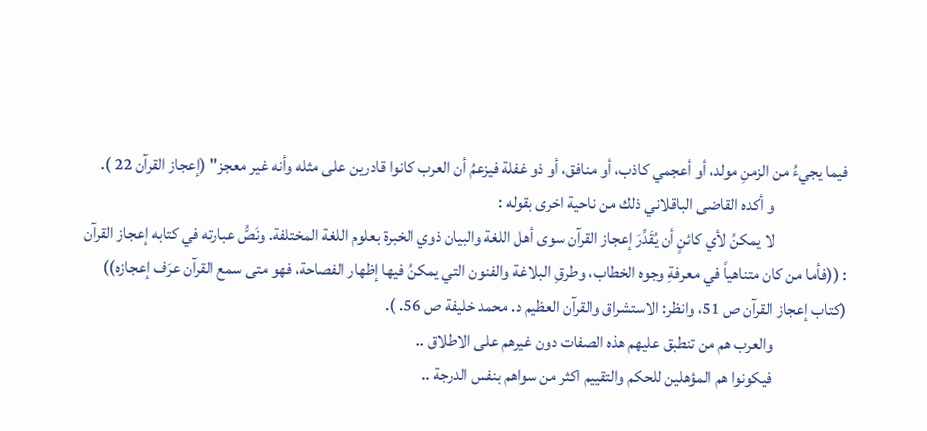فيما يجيءُ من الزمنِ مولد، أو أعجمي كاذب، أو منافق، أو ذو غفلة فيزعمُ أن العرب كانوا قادرين على مثله وأنه غير معجز" (إعجاز القرآن 22 ).
                      و أكده القاضى الباقلاني ذلك من ناحية اخرى بقوله :
                      لا يمكنُ لأي كائنٍ أن يُقَدِّرَ إعجاز القرآن سوى أهل اللغة والبيان ذوي الخبرة بعلوم اللغة المختلفة. ونَصُّ عبارته في كتابه إعجاز القرآن : ((فأما من كان متناهياً في معرفةِ وجوه الخطاب، وطرقِ البلاغة والفنون التي يمكنُ فيها إظهار الفصاحة، فهو متى سمع القرآن عرَف إعجازه)) (كتاب إعجاز القرآن ص 51، وانظر: الاستشراق والقرآن العظيم د. محمد خليفة ص 56. ).
                      والعرب هم من تنطبق عليهم هذه الصفات دون غيرهم على الاطلاق ..
                      فيكونوا هم المؤهلين للحكم والتقييم اكثر من سواهم بنفس الدرجة ..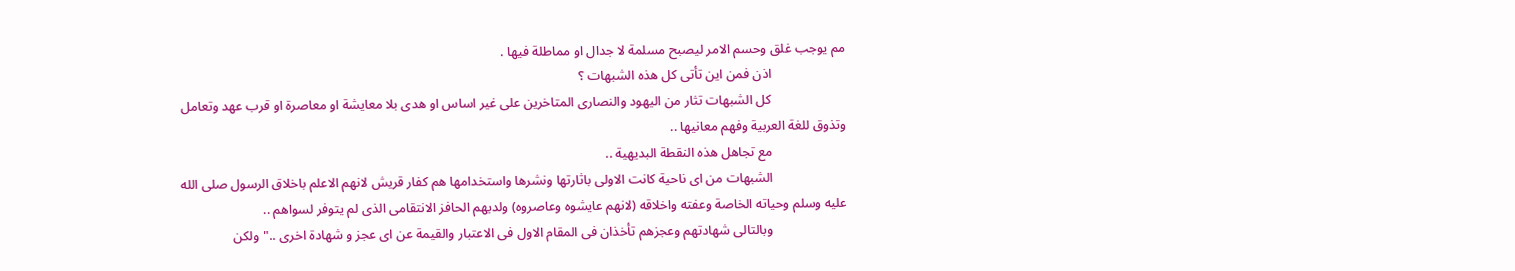مم يوجب غلق وحسم الامر ليصبح مسلمة لا جدال او مماطلة فيها .
                      اذن فمن اين تأتى كل هذه الشبهات ؟
                      كل الشبهات تثار من اليهود والنصارى المتاخرين على غير اساس او هدى بلا معايشة او معاصرة او قرب عهد وتعامل وتذوق للغة العربية وفهم معانيها ..
                      مع تجاهل هذه النقطة البديهية ..
                      الشبهات من اى ناحية كانت الاولى باثارتها ونشرها واستخدامها هم كفار قريش لانهم الاعلم باخلاق الرسول صلى الله عليه وسلم وحياته الخاصة وعفته واخلاقه (لانهم عايشوه وعاصروه) ولديهم الحافز الانتقامى الذى لم يتوفر لسواهم ..
                      وبالتالى شهادتهم وعجزهم تأخذان فى المقام الاول فى الاعتبار والقيمة عن اى عجز و شهادة اخرى .."ولكن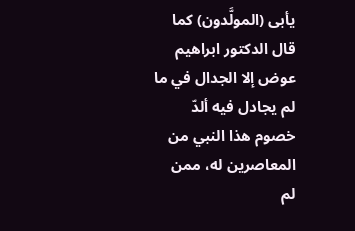يأبى (المولَّدون) كما قال الدكتور ابراهيم عوض إلا الجدال في ما لم يجادل فيه ألدّ خصوم هذا النبي من المعاصرين له، ممن لم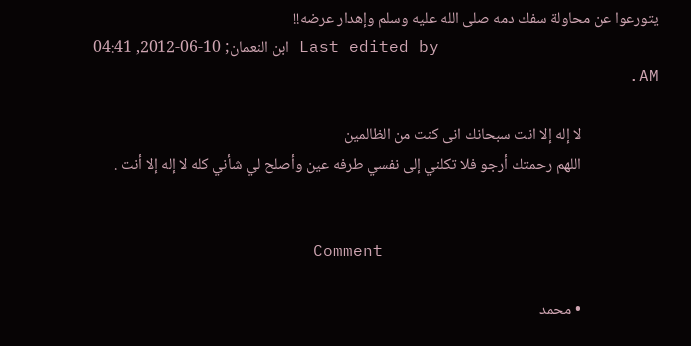يتورعوا عن محاولة سفك دمه صلى الله عليه وسلم وإهدار عرضه!!
                      Last edited by ابن النعمان; 10-06-2012, 04:41 AM.

                      لا إله إلا انت سبحانك انى كنت من الظالمين
                      اللهم رحمتك أرجو فلا تكلني إلى نفسي طرفه عين وأصلح لي شأني كله لا إله إلا أنت .


                      Comment

                      • محمد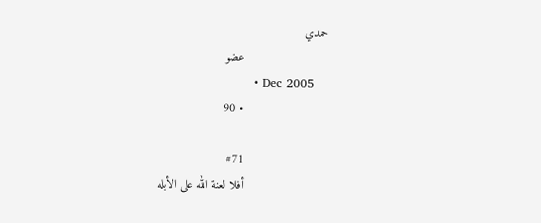حمدي
                        عضو
                        • Dec 2005
                        • 90

                        #71
                        أفلا لعنة الله على الأبله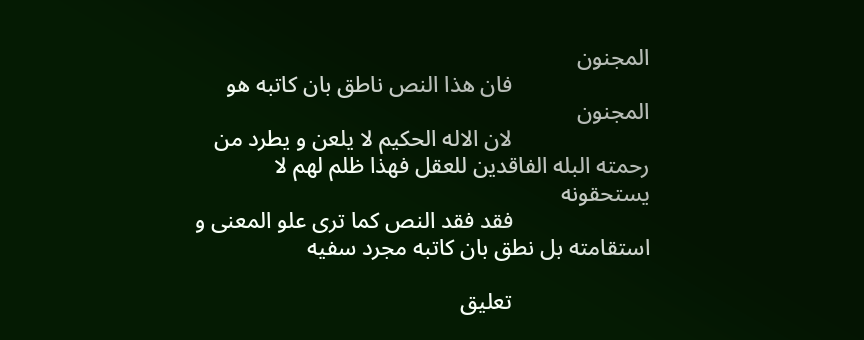المجنون
                        فان هذا النص ناطق بان كاتبه هو المجنون
                        لان الاله الحكيم لا يلعن و يطرد من رحمته البله الفاقدين للعقل فهذا ظلم لهم لا يستحقونه
                        فقد فقد النص كما ترى علو المعنى و استقامته بل نطق بان كاتبه مجرد سفيه

                        تعليق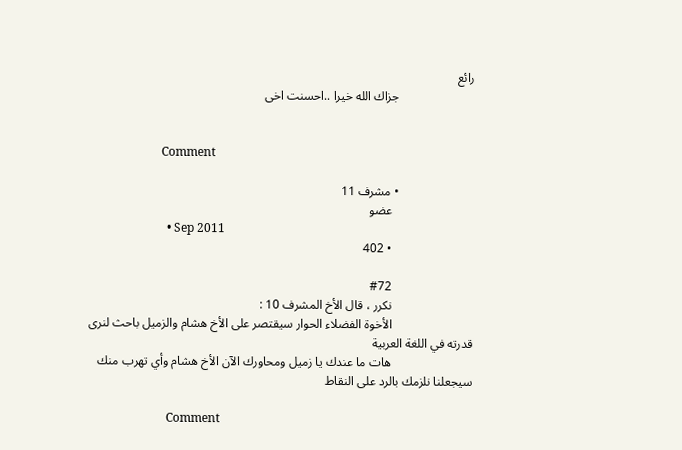رائع
                        جزاك الله خيرا ..احسنت اخى


                        Comment

                        • مشرف 11
                          عضو
                          • Sep 2011
                          • 402

                          #72
                          نكرر ، قال الأخ المشرف 10 :
                          الأخوة الفضلاء الحوار سيقتصر على الأخ هشام والزميل باحث لنرى قدرته في اللغة العربية
                          هات ما عندك يا زميل ومحاورك الآن الأخ هشام وأي تهرب منك سيجعلنا نلزمك بالرد على النقاط

                          Comment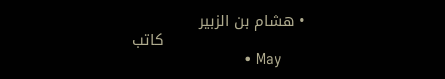• هشام بن الزبير
                            كاتب
                            • May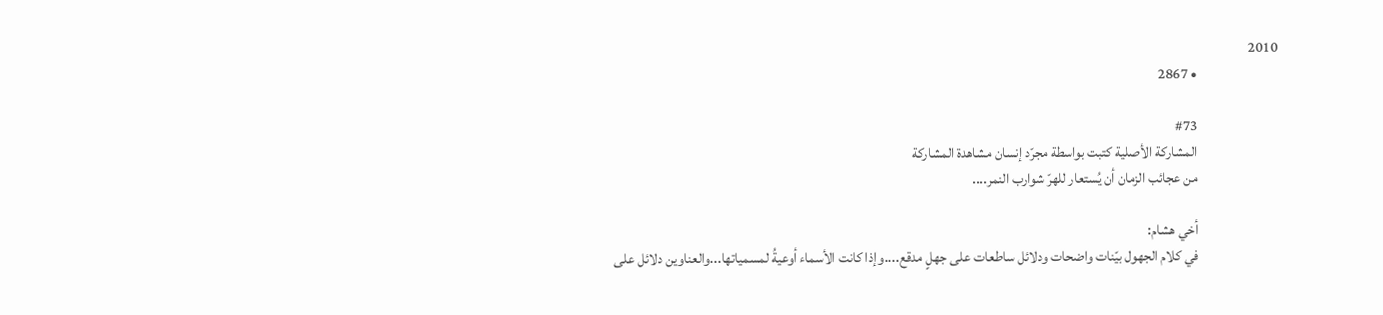2010
                            • 2867

                            #73
                            المشاركة الأصلية كتبت بواسطة مجرّد إنسان مشاهدة المشاركة
                            من عجائب الزمان أن يُستعار للهرّ شوارب النمر....

                            أخي هشام:
                            في كلام الجهول بيّنات واضحات ودلائل ساطعات على جهلٍ مدقع....وإذا كانت الأسماء أوعيةُ لمسمياتها...والعناوين دلائل على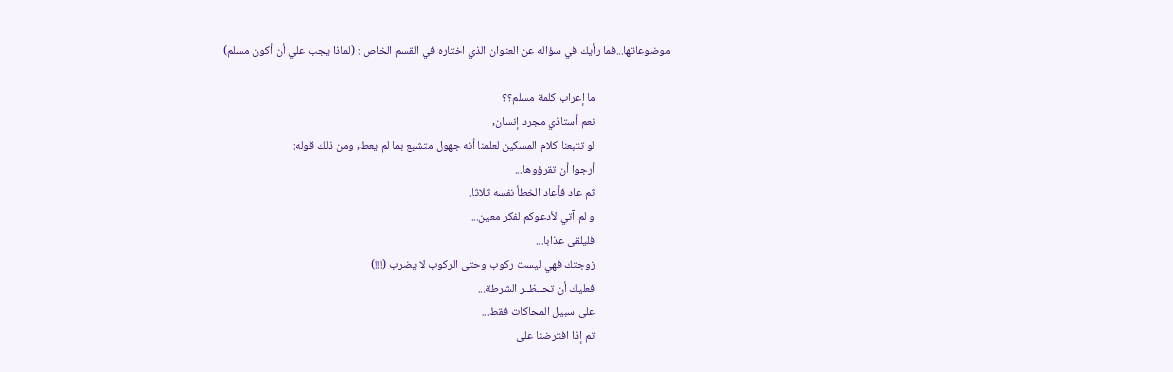موضوعاتها...فما رأيك في سؤاله عن العنوان الذي اختاره في القسم الخاص : (لماذا يجب علي أن أكون مسلم)

                            ما إعراب كلمة مسلم؟؟
                            نعم أستاذي مجرد إنسان,
                            لو تتبعنا كلام المسكين لعلمنا أنه جهول متشبع بما لم يعط, ومن ذلك قوله:
                            أرجوا أن تقرؤوها...
                            ثم عاد فأعاد الخطأ نفسه ثلاثا.
                            و لم آتي لأدعوكم لفكر معين...
                            فليلقى عذابا...
                            زوجتك فهي ليست ركوب وحتى الركوب لا يضرب (!!!)
                            فعليك أن تحــظــر الشرطة...
                            على سبيل المحاكات فقط...
                            تم إذا افترضنا على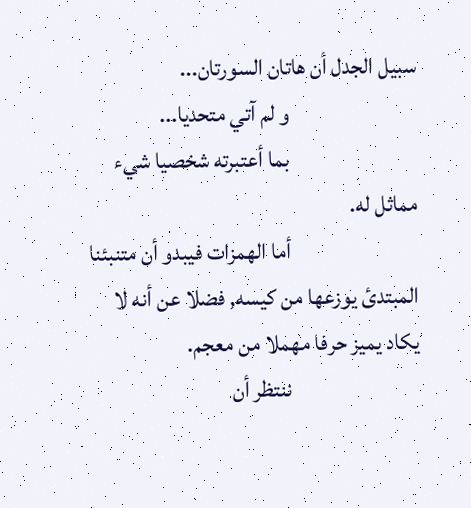سبيل الجدل أن هاتان السورتان...
                            و لم آتي متحديا...
                            بما أعتبرته شخصيا شيء مماثل له.
                            أما الهمزات فيبدو أن متنبئنا المبتدئ يوزعها من كيسه, فضلا عن أنه لا يكاد يميز حرفا مهملا من معجم.
                            ننتظر أن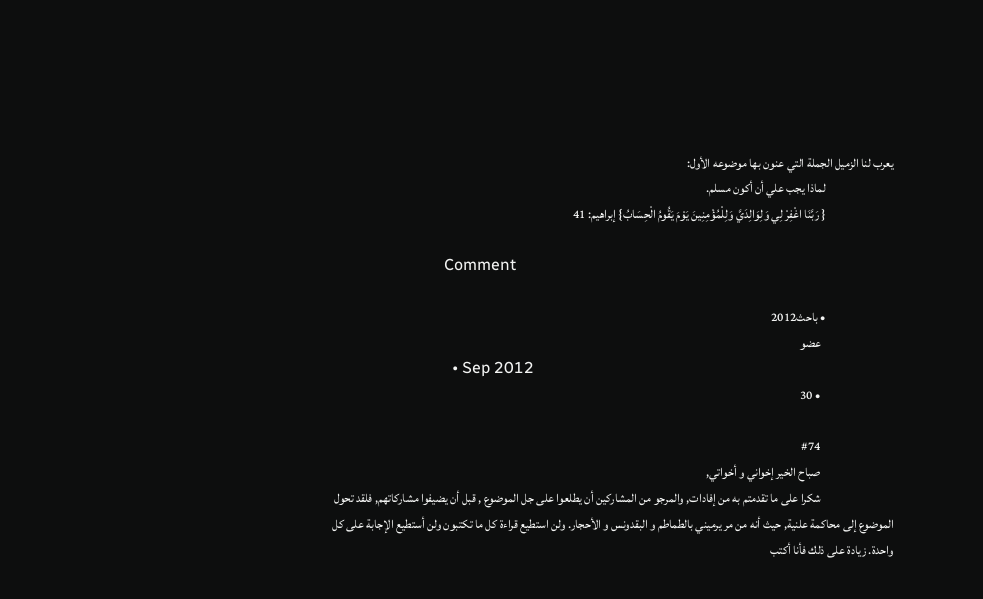يعرب لنا الزميل الجملة التي عنون بها موضوعه الأول:
                            لماذا يجب علي أن أكون مسلم.
                            { رَبَّنَا اغْفِرْ لِي وَلِوَالِدَيَّ وَلِلْمُؤْمِنِينَ يَوْمَ يَقُومُ الْحِسَابُ} إبراهيم: 41

                            Comment

                            • باحث2012
                              عضو
                              • Sep 2012
                              • 30

                              #74
                              صباح الخير إخواني و أخواتي,
                              شكرا على ما تقدمتم به من إفادات, والمرجو من المشاركين أن يطلعوا على جل الموضوع , قبل أن يضيفوا مشاركاتهم, فلقد تحول الموضوع إلى محاكمة علنية, حيث أنه من مر يرميني بالطماطم و البقدونس و الأحجار. ولن استطيع قراءة كل ما تكتبون ولن أستطيع الإجابة على كل واحدة. زيادة على ذلك فأنا أكتب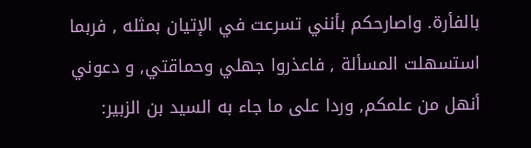بالفأرة. واصارحكم بأنني تسرعت في الإتيان بمثله , فربما استسهلت المسألة , فاعذروا جهلي وحماقتي, و دعوني أنهل من علمكم, وردا على ما جاء به السيد بن الزبير: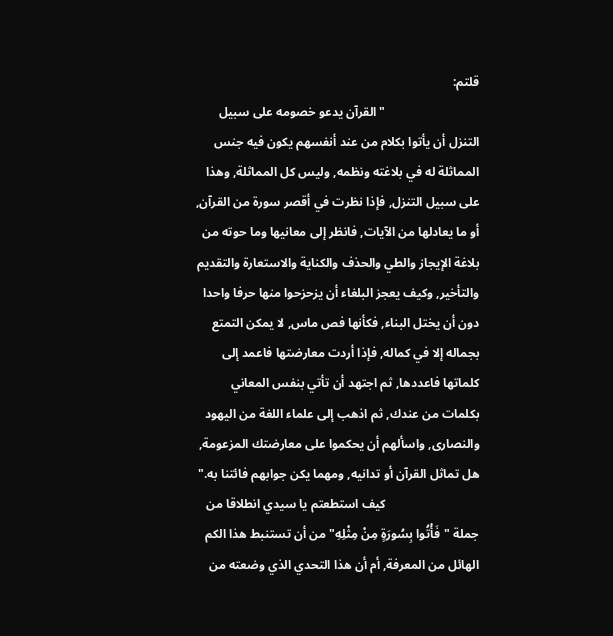قلتم:
                              "القرآن يدعو خصومه على سبيل التنزل أن يأتوا بكلام من عند أنفسهم يكون فيه جنس المماثلة له في بلاغته ونظمه, وليس كل المماثلة, وهذا على سبيل التنزل, فإذا نظرت في أقصر سورة من القرآن, أو ما يعادلها من الآيات, فانظر إلى معانيها وما حوته من بلاغة الإيجاز والطي والحذف والكناية والاستعارة والتقديم والتأخير, وكيف يعجز البلغاء أن يزحزحوا منها حرفا واحدا دون أن يختل البناء, فكأنها فص ماس, لا يمكن التمتع بجماله إلا في كماله, فإذا أردت معارضتها فاعمد إلى كلماتها فاعددها, ثم اجتهد أن تأتي بنفس المعاني بكلمات من عندك, ثم اذهب إلى علماء اللغة من اليهود والنصارى, واسألهم أن يحكموا على معارضتك المزعومة, هل تماثل القرآن أو تدانيه, ومهما يكن جوابهم فائتنا به."
                              كيف استطعتم يا سيدي انطلاقا من جملة "فَأْتُوا بِسُورَةٍ مِنْ مِثْلِهِ" من أن تستنبط هذا الكم الهائل من المعرفة, أم أن هذا التحدي الذي وضعته من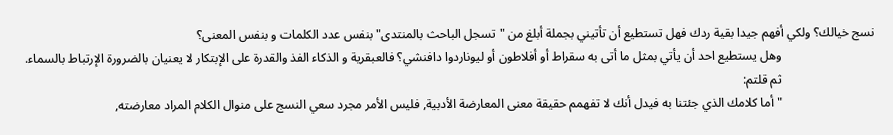نسج خيالك؟ ولكي أفهم جيدا بقية ردك فهل تستطيع أن تأتيني بجملة أبلغ من "تسجل الباحث بالمنتدى" بنفس عدد الكلمات و بنفس المعنى؟
                              وهل يستطيع احد أن يأتي بمثل ما أتى به سقراط أو أفلاطون أو ليوناردوا دافنشي؟ فالعبقرية و الذكاء الفذ والقدرة على الإبتكار لا يعنيان بالضرورة الإرتباط بالسماء.
                              ثم قلتم:
                              "أما كلامك الذي جئتنا به فيدل أنك لا تفهمم حقيقة معنى المعارضة الأدبية, فليس الأمر مجرد سعي النسج على منوال الكلام المراد معارضته,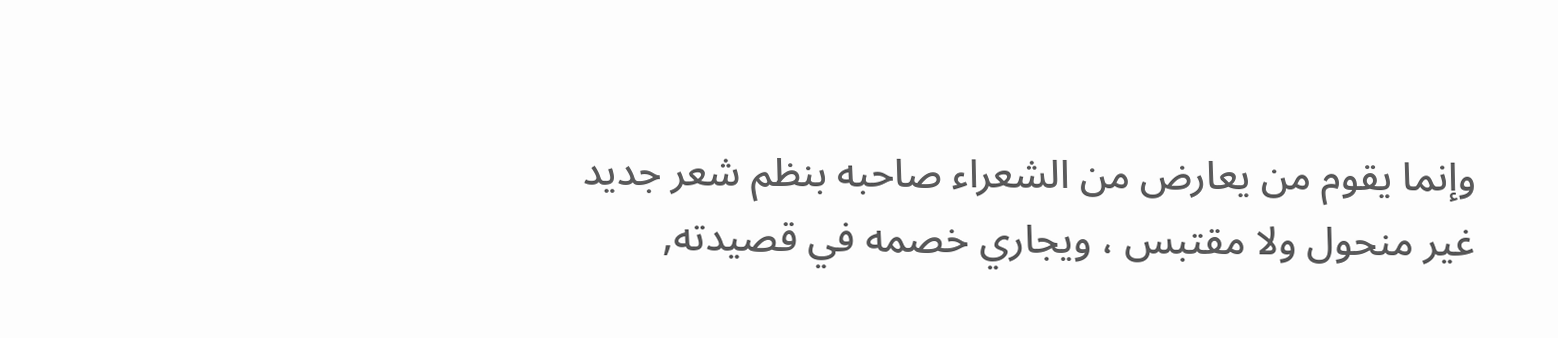وإنما يقوم من يعارض من الشعراء صاحبه بنظم شعر جديد غير منحول ولا مقتبس ، ويجاري خصمه في قصيدته,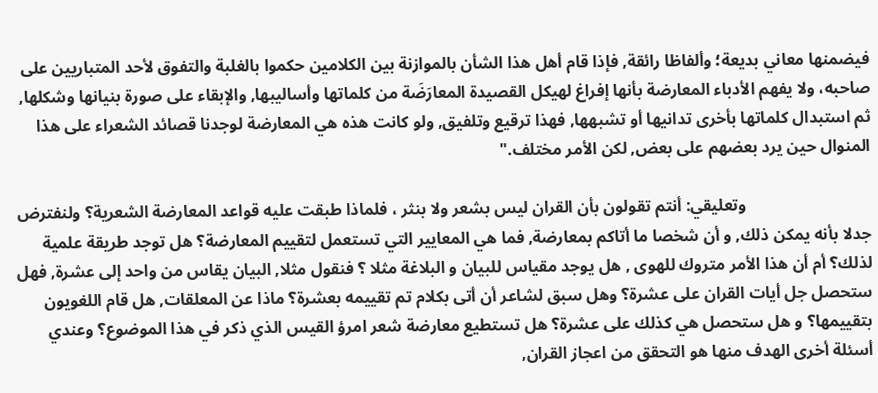فيضمنها معاني بديعة؛ وألفاظا رائقة, فإذا قام أهل هذا الشأن بالموازنة بين الكلامين حكموا بالغلبة والتفوق لأحد المتباريين على صاحبه، ولا يفهم الأدباء المعارضة بأنها إفراغ لهيكل القصيدة المعارَضَة من كلماتها وأساليبها, والإبقاء على صورة بنيانها وشكلها, ثم استبدال كلماتها بأخرى تدانيها أو تشبهها, فهذا ترقيع وتلفيق, ولو كانت هذه هي المعارضة لوجدنا قصائد الشعراء على هذا المنوال حين يرد بعضهم على بعض, لكن الأمر مختلف."

                              وتعليقي: أنتم تقولون بأن القران ليس بشعر ولا بنثر ، فلماذا طبقت عليه قواعد المعارضة الشعرية؟ ولنفترض جدلا بأنه يمكن ذلك, و أن شخصا ما أتاكم بمعارضة, فما هي المعايير التي تستعمل لتقييم المعارضة؟ هل توجد طريقة علمية لذلك؟ أم أن هذا الأمر متروك للهوى , هل يوجد مقياس للبيان و البلاغة مثلا ؟ فنقول مثلا, البيان يقاس من واحد إلى عشرة, فهل ستحصل جل أيات القران على عشرة؟ وهل سبق لشاعر أن أتى بكلام تم تقييمه بعشرة؟ ماذا عن المعلقات, هل قام اللغويون بتقييمها؟ و هل ستحصل هي كذلك على عشرة؟ هل تستطيع معارضة شعر امرؤ القيس الذي ذكر في هذا الموضوع؟ وعندي أسئلة أخرى الهدف منها هو التحقق من اعجاز القران,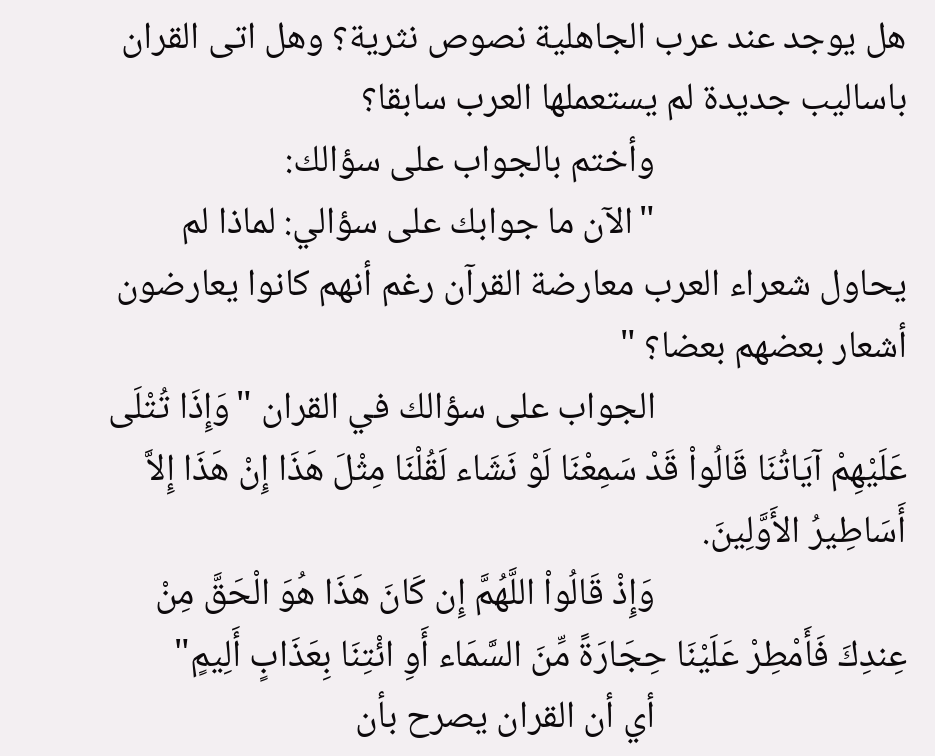هل يوجد عند عرب الجاهلية نصوص نثرية؟ وهل اتى القران باساليب جديدة لم يستعملها العرب سابقا؟
                              وأختم بالجواب على سؤالك:
                              "الآن ما جوابك على سؤالي: لماذا لم يحاول شعراء العرب معارضة القرآن رغم أنهم كانوا يعارضون أشعار بعضهم بعضا؟ "
                              الجواب على سؤالك في القران "وَإِذَا تُتْلَى عَلَيْهِمْ آيَاتُنَا قَالُواْ قَدْ سَمِعْنَا لَوْ نَشَاء لَقُلْنَا مِثْلَ هَذَا إِنْ هَذَا إِلاَّ أَسَاطِيرُ الأَوَّلِينَ.
                              وَإِذْ قَالُواْ اللَّهُمَّ إِن كَانَ هَذَا هُوَ الْحَقَّ مِنْ عِندِكَ فَأَمْطِرْ عَلَيْنَا حِجَارَةً مِّنَ السَّمَاء أَوِ ائْتِنَا بِعَذَابٍ أَلِيمٍ"
                              أي أن القران يصرح بأن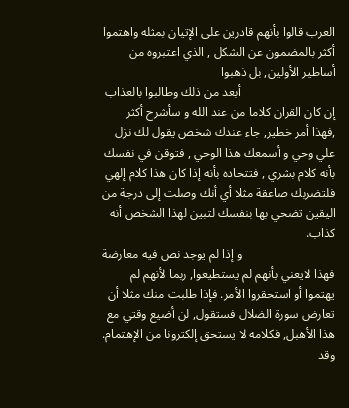العرب قالوا بأنهم قادرين على الإتيان بمثله واهتموا أكثر بالمضمون عن الشكل , الذي اعتبروه من أساطير الأولين, بل ذهبوا
                              أبعد من ذلك وطالبوا بالعذاب إن كان القران كلاما من عند الله و سأشرح أكثر ,فهذا أمر خطير, جاء عندك شخص يقول لك نزل علي وحي و أسمعك هذا الوحي , فتوقن في نفسك بأنه كلام بشري , فتتحاده بأنه إذا كان هذا كلام إلهي فلتضربك صاعقة مثلا أي أنك وصلت إلى درجة من اليقين تضحي بها بنفسك لتبين لهذا الشخص أنه كذاب.
                              و إذا لم يوجد نص فيه معارضة فهذا لايعني بأنهم لم يستطيعوا, ربما لأنهم لم يهتموا أو استحقروا الأمر. فإذا طلبت منك مثلا أن تعارض سورة الضلال فستقول, لن أضيع وقتي مع هذا الأهبل, فكلامه لا يستحق إلكترونا من الإهتمام. وقد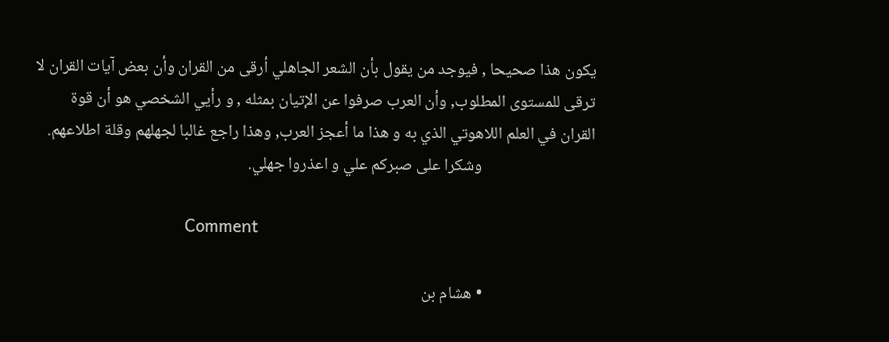يكون هذا صحيحا , فيوجد من يقول بأن الشعر الجاهلي أرقى من القران وأن بعض آيات القران لا ترقى للمستوى المطلوب, وأن العرب صرفوا عن الإتيان بمثله , و رأيي الشخصي هو أن قوة القران في العلم اللاهوتي الذي به و هذا ما أعجز العرب, وهذا راجع غالبا لجهلهم وقلة اطلاعهم.
                              وشكرا على صبركم علي و اعذروا جهلي.

                              Comment

                              • هشام بن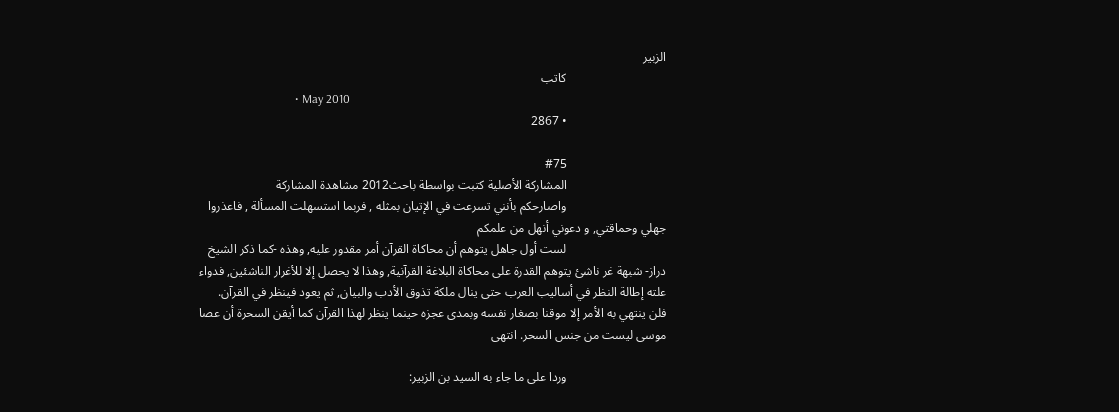الزبير
                                كاتب
                                • May 2010
                                • 2867

                                #75
                                المشاركة الأصلية كتبت بواسطة باحث2012 مشاهدة المشاركة
                                واصارحكم بأنني تسرعت في الإتيان بمثله , فربما استسهلت المسألة , فاعذروا جهلي وحماقتي, و دعوني أنهل من علمكم
                                لست أول جاهل يتوهم أن محاكاة القرآن أمر مقدور عليه, وهذه -كما ذكر الشيخ دراز- شبهة غر ناشئ يتوهم القدرة على محاكاة البلاغة القرآنية, وهذا لا يحصل إلا للأغرار الناشئين, فدواء علته إطالة النظر في أساليب العرب حتى ينال ملكة تذوق الأدب والبيان, ثم يعود فينظر في القرآن. فلن ينتهي به الأمر إلا موقنا بصغار نفسه وبمدى عجزه حينما ينظر لهذا القرآن كما أيقن السحرة أن عصا موسى ليست من جنس السحر. انتهى

                                وردا على ما جاء به السيد بن الزبير: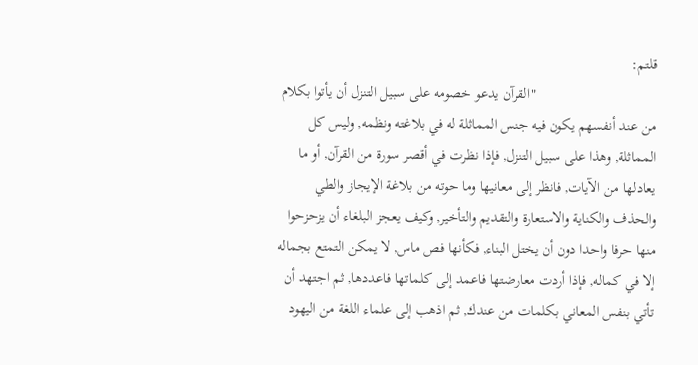قلتم:
                                "القرآن يدعو خصومه على سبيل التنزل أن يأتوا بكلام من عند أنفسهم يكون فيه جنس المماثلة له في بلاغته ونظمه, وليس كل المماثلة, وهذا على سبيل التنزل, فإذا نظرت في أقصر سورة من القرآن, أو ما يعادلها من الآيات, فانظر إلى معانيها وما حوته من بلاغة الإيجاز والطي والحذف والكناية والاستعارة والتقديم والتأخير, وكيف يعجز البلغاء أن يزحزحوا منها حرفا واحدا دون أن يختل البناء, فكأنها فص ماس, لا يمكن التمتع بجماله إلا في كماله, فإذا أردت معارضتها فاعمد إلى كلماتها فاعددها, ثم اجتهد أن تأتي بنفس المعاني بكلمات من عندك, ثم اذهب إلى علماء اللغة من اليهود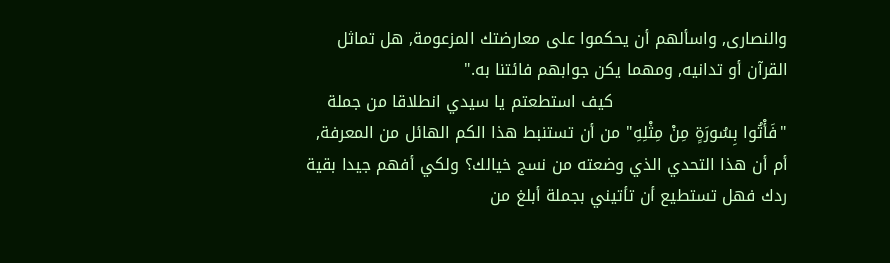والنصارى, واسألهم أن يحكموا على معارضتك المزعومة, هل تماثل القرآن أو تدانيه, ومهما يكن جوابهم فائتنا به."
                                كيف استطعتم يا سيدي انطلاقا من جملة "فَأْتُوا بِسُورَةٍ مِنْ مِثْلِهِ" من أن تستنبط هذا الكم الهائل من المعرفة, أم أن هذا التحدي الذي وضعته من نسج خيالك؟ ولكي أفهم جيدا بقية ردك فهل تستطيع أن تأتيني بجملة أبلغ من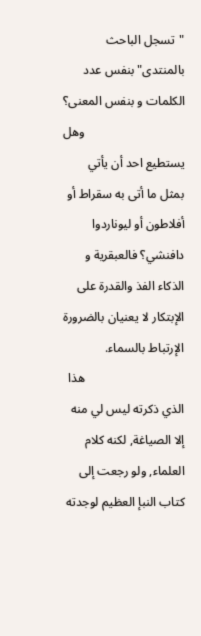"تسجل الباحث بالمنتدى" بنفس عدد الكلمات و بنفس المعنى؟
                                وهل يستطيع احد أن يأتي بمثل ما أتى به سقراط أو أفلاطون أو ليوناردوا دافنشي؟ فالعبقرية و الذكاء الفذ والقدرة على الإبتكار لا يعنيان بالضرورة الإرتباط بالسماء.
                                هذا الذي ذكرته ليس لي منه إلا الصياغة, لكنه كلام العلماء, ولو رجعت إلى كتاب النبإ العظيم لوجدته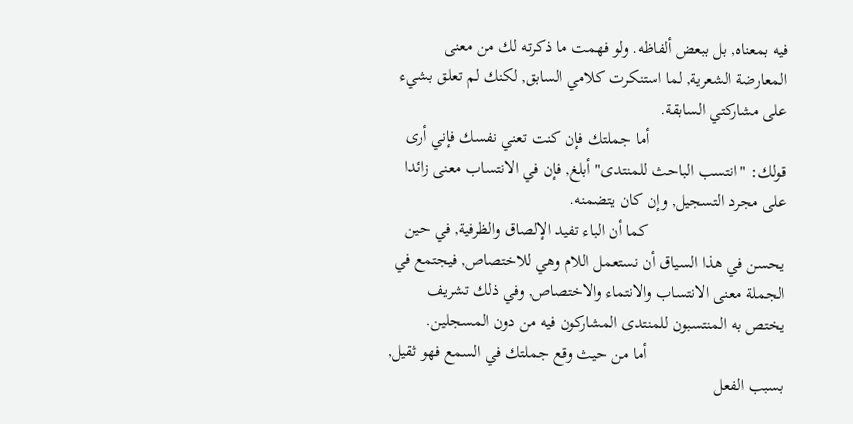فيه بمعناه, بل ببعض ألفاظه. ولو فهمت ما ذكرته لك من معنى المعارضة الشعرية, لما استنكرت كلامي السابق, لكنك لم تعلق بشيء على مشاركتي السابقة.
                                أما جملتك فإن كنت تعني نفسك فإني أرى قولك: "انتسب الباحث للمنتدى" أبلغ, فإن في الانتساب معنى زائدا على مجرد التسجيل, وإن كان يتضمنه.
                                كما أن الباء تفيد الإلصاق والظرفية, في حين يحسن في هذا السياق أن نستعمل اللام وهي للاختصاص, فيجتمع في الجملة معنى الانتساب والانتماء والاختصاص, وفي ذلك تشريف يختص به المنتسبون للمنتدى المشاركون فيه من دون المسجلين.
                                أما من حيث وقع جملتك في السمع فهو ثقيل, بسبب الفعل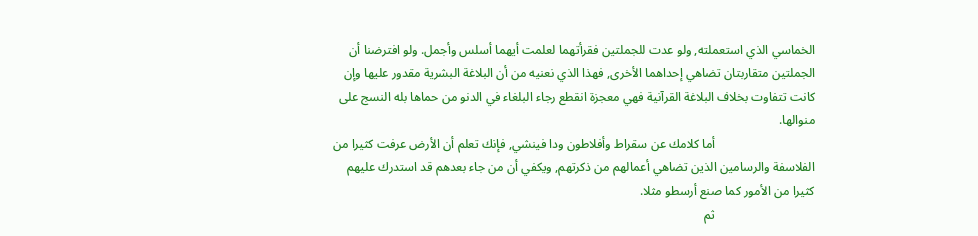الخماسي الذي استعملته, ولو عدت للجملتين فقرأتهما لعلمت أيهما أسلس وأجمل. ولو افترضنا أن الجملتين متقاربتان تضاهي إحداهما الأخرى, فهذا الذي نعنيه من أن البلاغة البشرية مقدور عليها وإن كانت تتفاوت بخلاف البلاغة القرآنية فهي معجزة انقطع رجاء البلغاء في الدنو من حماها بله النسج على منوالها.
                                أما كلامك عن سقراط وأفلاطون ودا فينشي, فإنك تعلم أن الأرض عرفت كثيرا من الفلاسفة والرسامين الذين تضاهي أعمالهم من ذكرتهم, ويكفي أن من جاء بعدهم قد استدرك عليهم كثيرا من الأمور كما صنع أرسطو مثلا.
                                ثم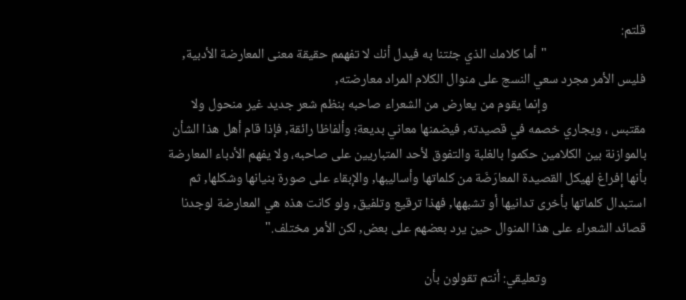قلتم:
                                "أما كلامك الذي جئتنا به فيدل أنك لا تفهمم حقيقة معنى المعارضة الأدبية, فليس الأمر مجرد سعي النسج على منوال الكلام المراد معارضته,
                                وإنما يقوم من يعارض من الشعراء صاحبه بنظم شعر جديد غير منحول ولا مقتبس ، ويجاري خصمه في قصيدته, فيضمنها معاني بديعة؛ وألفاظا رائقة, فإذا قام أهل هذا الشأن بالموازنة بين الكلامين حكموا بالغلبة والتفوق لأحد المتباريين على صاحبه، ولا يفهم الأدباء المعارضة بأنها إفراغ لهيكل القصيدة المعارَضَة من كلماتها وأساليبها, والإبقاء على صورة بنيانها وشكلها, ثم استبدال كلماتها بأخرى تدانيها أو تشبهها, فهذا ترقيع وتلفيق, ولو كانت هذه هي المعارضة لوجدنا قصائد الشعراء على هذا المنوال حين يرد بعضهم على بعض, لكن الأمر مختلف."

                                وتعليقي: أنتم تقولون بأن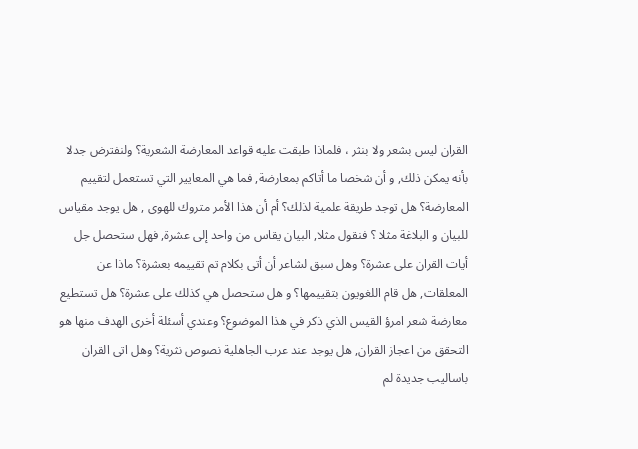القران ليس بشعر ولا بنثر ، فلماذا طبقت عليه قواعد المعارضة الشعرية؟ ولنفترض جدلا بأنه يمكن ذلك, و أن شخصا ما أتاكم بمعارضة, فما هي المعايير التي تستعمل لتقييم المعارضة؟ هل توجد طريقة علمية لذلك؟ أم أن هذا الأمر متروك للهوى , هل يوجد مقياس للبيان و البلاغة مثلا ؟ فنقول مثلا, البيان يقاس من واحد إلى عشرة, فهل ستحصل جل أيات القران على عشرة؟ وهل سبق لشاعر أن أتى بكلام تم تقييمه بعشرة؟ ماذا عن المعلقات, هل قام اللغويون بتقييمها؟ و هل ستحصل هي كذلك على عشرة؟ هل تستطيع معارضة شعر امرؤ القيس الذي ذكر في هذا الموضوع؟ وعندي أسئلة أخرى الهدف منها هو التحقق من اعجاز القران, هل يوجد عند عرب الجاهلية نصوص نثرية؟ وهل اتى القران باساليب جديدة لم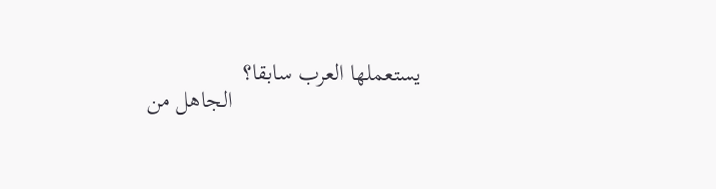يستعملها العرب سابقا؟
                                الجاهل من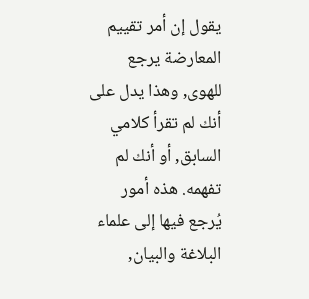يقول إن أمر تقييم المعارضة يرجع للهوى, وهذا يدل على أنك لم تقرأ كلامي السابق, أو أنك لم تفهمه. هذه أمور يُرجع فيها إلى علماء البلاغة والبيان,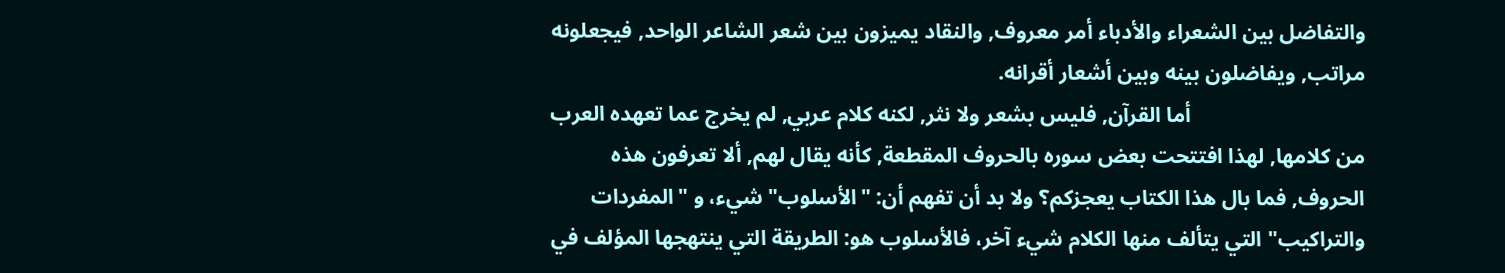والتفاضل بين الشعراء والأدباء أمر معروف, والنقاد يميزون بين شعر الشاعر الواحد, فيجعلونه مراتب, ويفاضلون بينه وبين أشعار أقرانه.
                                أما القرآن, فليس بشعر ولا نثر, لكنه كلام عربي, لم يخرج عما تعهده العرب من كلامها, لهذا افتتحت بعض سوره بالحروف المقطعة, كأنه يقال لهم, ألا تعرفون هذه الحروف, فما بال هذا الكتاب يعجزكم؟ ولا بد أن تفهم أن: "الأسلوب" شيء، و "المفردات والتراكيب" التي يتألف منها الكلام شيء آخر، فالأسلوب هو: الطريقة التي ينتهجها المؤلف في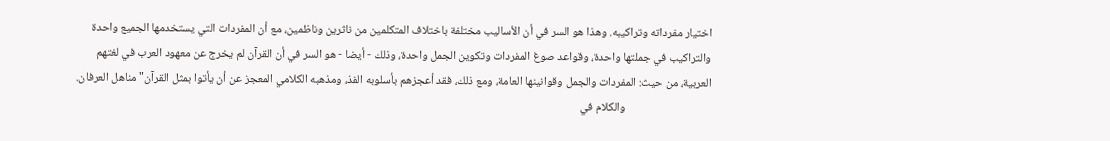اختيار مفرداته وتراكيبه. وهذا هو السر في أن الأساليب مختلفة باختلاف المتكلمين من ناثرين وناظمين، مع أن المفردات التي يستخدمها الجميع واحدة والتراكيب في جملتها واحدة، وقواعد صوغ المفردات وتكوين الجمل واحدة، وذلك - أيضا - هو السر في أن القرآن لم يخرج عن معهود العرب في لغتهم العربية، من حيث: المفردات والجمل وقوانينها العامة، ومع ذلك، فقد أعجزهم بأسلوبه الفذ، ومذهبه الكلامي المعجز عن أن يأتوا بمثل القرآن" مناهل العرفان.
                                والكلام في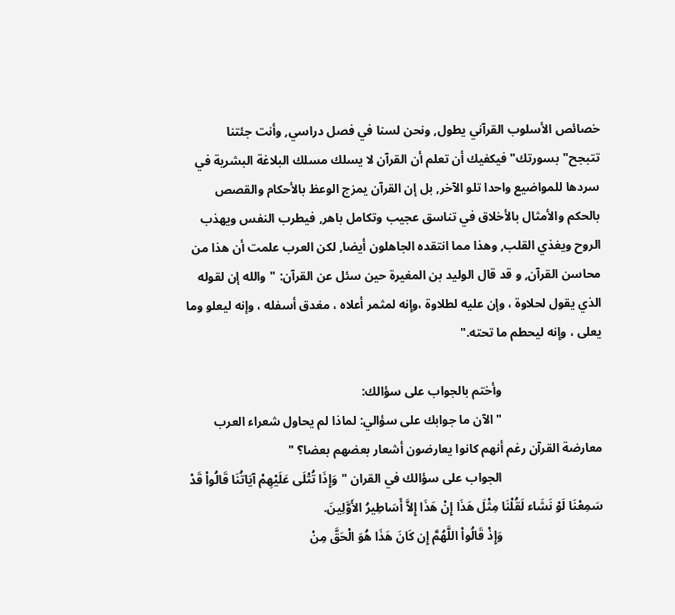خصائص الأسلوب القرآني يطول, ونحن لسنا في فصل دراسي, وأنت جئتنا تتبجح"بسورتك" فيكفيك أن تعلم أن القرآن لا يسلك مسلك البلاغة البشرية في سردها للمواضيع واحدا تلو الآخر, بل إن القرآن يمزج الوعظ بالأحكام والقصص بالحكم والأمثال بالأخلاق في تناسق عجيب وتكامل باهر, فيطرب النفس ويهذب الروح ويغذي القلب, وهذا مما انتقده الجاهلون أيضا, لكن العرب علمت أن هذا من محاسن القرآن, و قد قال الوليد بن المغيرة حين سئل عن القرآن: "والله إن لقوله الذي يقول لحلاوة ، وإن عليه لطلاوة ،وإنه لمثمر أعلاه ، مغدق أسفله ، وإنه ليعلو وما يعلى ، وإنه ليحطم ما تحته."

                                وأختم بالجواب على سؤالك:
                                "الآن ما جوابك على سؤالي: لماذا لم يحاول شعراء العرب معارضة القرآن رغم أنهم كانوا يعارضون أشعار بعضهم بعضا؟ "
                                الجواب على سؤالك في القران "وَإِذَا تُتْلَى عَلَيْهِمْ آيَاتُنَا قَالُواْ قَدْ سَمِعْنَا لَوْ نَشَاء لَقُلْنَا مِثْلَ هَذَا إِنْ هَذَا إِلاَّ أَسَاطِيرُ الأَوَّلِينَ.
                                وَإِذْ قَالُواْ اللَّهُمَّ إِن كَانَ هَذَا هُوَ الْحَقَّ مِنْ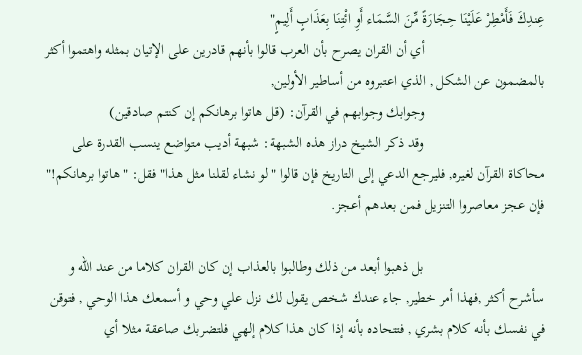عِندِكَ فَأَمْطِرْ عَلَيْنَا حِجَارَةً مِّنَ السَّمَاء أَوِ ائْتِنَا بِعَذَابٍ أَلِيمٍ"
                                أي أن القران يصرح بأن العرب قالوا بأنهم قادرين على الإتيان بمثله واهتموا أكثر بالمضمون عن الشكل , الذي اعتبروه من أساطير الأولين,
                                وجوابك وجوابهم في القرآن: (قل هاتوا برهانكم إن كنتم صادقين)
                                وقد ذكر الشيخ دراز هذه الشبهة: شبهة أديب متواضع ينسب القدرة على محاكاة القرآن لغيره, فليرجع الدعي إلى التاريخ فإن قالوا "لو نشاء لقلنا مثل هذا" فقل: "هاتوا برهانكم!" فإن عجز معاصروا التنزيل فمن بعدهم أعجز.

                                بل ذهبوا أبعد من ذلك وطالبوا بالعذاب إن كان القران كلاما من عند الله و سأشرح أكثر ,فهذا أمر خطير, جاء عندك شخص يقول لك نزل علي وحي و أسمعك هذا الوحي , فتوقن في نفسك بأنه كلام بشري , فتتحاده بأنه إذا كان هذا كلام إلهي فلتضربك صاعقة مثلا أي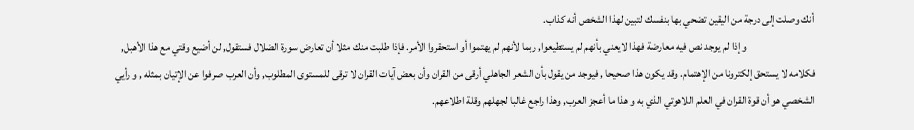أنك وصلت إلى درجة من اليقين تضحي بها بنفسك لتبين لهذا الشخص أنه كذاب.
                                و إذا لم يوجد نص فيه معارضة فهذا لايعني بأنهم لم يستطيعوا, ربما لأنهم لم يهتموا أو استحقروا الأمر. فإذا طلبت منك مثلا أن تعارض سورة الضلال فستقول, لن أضيع وقتي مع هذا الأهبل, فكلامه لا يستحق إلكترونا من الإهتمام. وقد يكون هذا صحيحا , فيوجد من يقول بأن الشعر الجاهلي أرقى من القران وأن بعض آيات القران لا ترقى للمستوى المطلوب, وأن العرب صرفوا عن الإتيان بمثله , و رأيي الشخصي هو أن قوة القران في العلم اللاهوتي الذي به و هذا ما أعجز العرب, وهذا راجع غالبا لجهلهم وقلة اطلاعهم.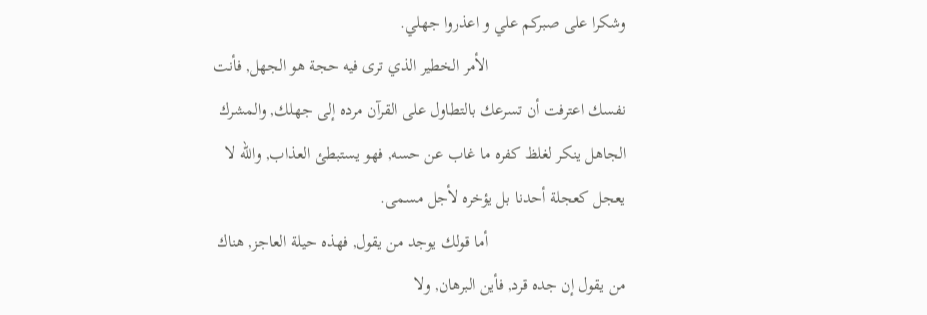وشكرا على صبركم علي و اعذروا جهلي.
                                الأمر الخطير الذي ترى فيه حجة هو الجهل, فأنت نفسك اعترفت أن تسرعك بالتطاول على القرآن مرده إلى جهلك, والمشرك الجاهل ينكر لغلظ كفره ما غاب عن حسه, فهو يستبطئ العذاب, والله لا يعجل كعجلة أحدنا بل يؤخره لأجل مسمى.
                                أما قولك يوجد من يقول, فهذه حيلة العاجز, هناك من يقول إن جده قرد, فأين البرهان, ولا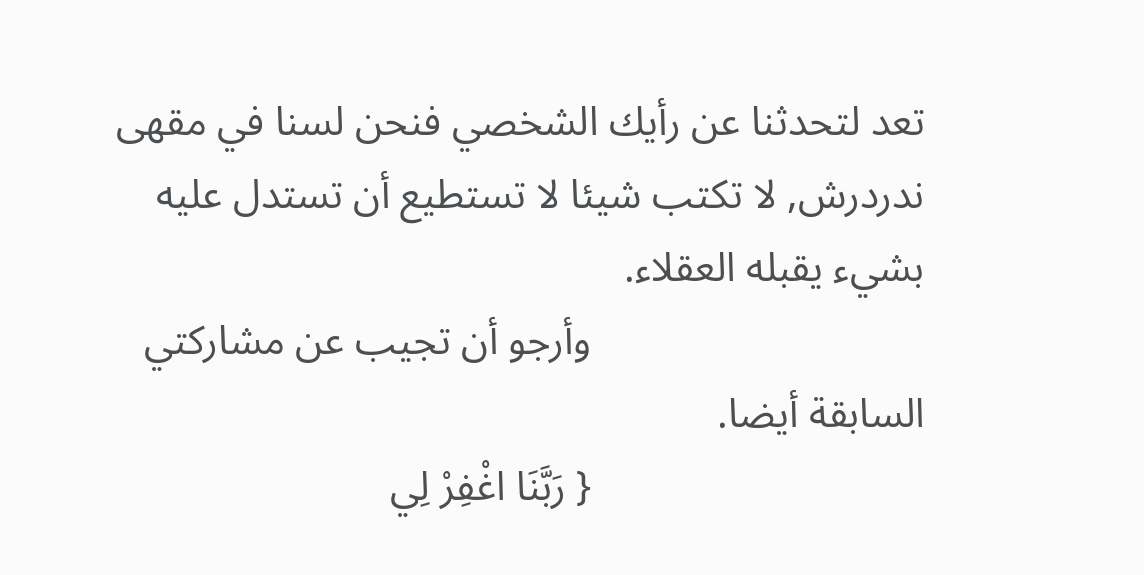تعد لتحدثنا عن رأيك الشخصي فنحن لسنا في مقهى ندردرش, لا تكتب شيئا لا تستطيع أن تستدل عليه بشيء يقبله العقلاء.
                                وأرجو أن تجيب عن مشاركتي السابقة أيضا.
                                { رَبَّنَا اغْفِرْ لِي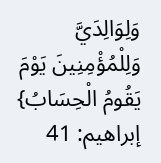وَلِوَالِدَيَّ وَلِلْمُؤْمِنِينَ يَوْمَ يَقُومُ الْحِسَابُ} إبراهيم: 41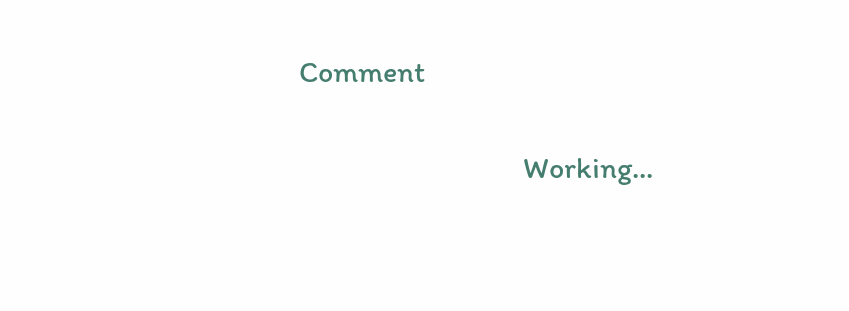Comment

                                Working...